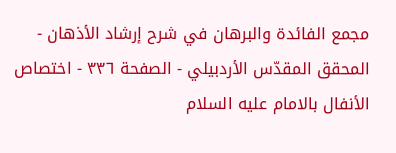مجمع الفائدة والبرهان في شرح إرشاد الأذهان - المحقق المقدّس الأردبيلي - الصفحة ٣٣٦ - اختصاص الأنفال بالامام عليه السلام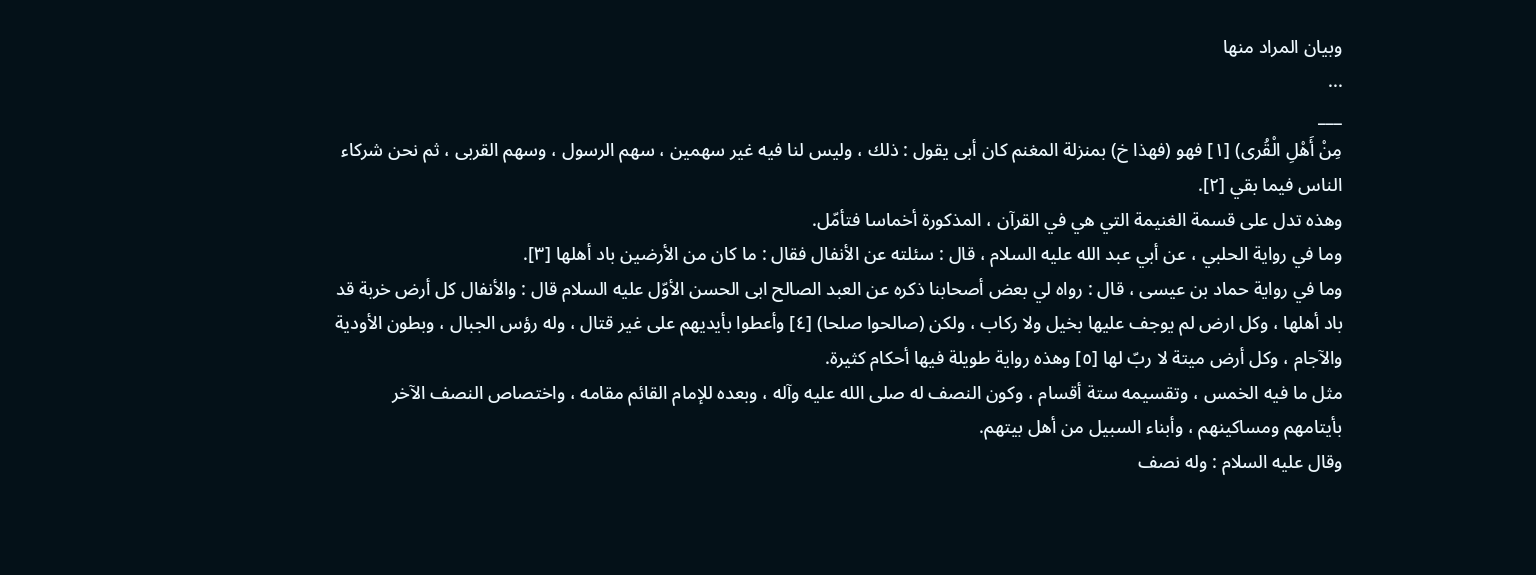وبيان المراد منها
...
___
مِنْ أَهْلِ الْقُرى) [١] فهو (فهذا خ) بمنزلة المغنم كان أبى يقول : ذلك ، وليس لنا فيه غير سهمين ، سهم الرسول ، وسهم القربى ، ثم نحن شركاء الناس فيما بقي [٢].
وهذه تدل على قسمة الغنيمة التي هي في القرآن ، المذكورة أخماسا فتأمّل.
وما في رواية الحلبي ، عن أبي عبد الله عليه السلام ، قال : سئلته عن الأنفال فقال : ما كان من الأرضين باد أهلها [٣].
وما في رواية حماد بن عيسى ، قال : رواه لي بعض أصحابنا ذكره عن العبد الصالح ابى الحسن الأوّل عليه السلام قال : والأنفال كل أرض خربة قد باد أهلها ، وكل ارض لم يوجف عليها بخيل ولا ركاب ، ولكن (صالحوا صلحا) [٤] وأعطوا بأيديهم على غير قتال ، وله رؤس الجبال ، وبطون الأودية والآجام ، وكل أرض ميتة لا ربّ لها [٥] وهذه رواية طويلة فيها أحكام كثيرة.
مثل ما فيه الخمس ، وتقسيمه ستة أقسام ، وكون النصف له صلى الله عليه وآله ، وبعده للإمام القائم مقامه ، واختصاص النصف الآخر بأيتامهم ومساكينهم ، وأبناء السبيل من أهل بيتهم.
وقال عليه السلام : وله نصف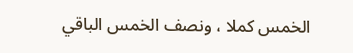الخمس كملا ، ونصف الخمس الباقي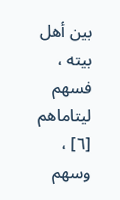بين أهل بيته ، فسهم ليتاماهم [٦] ، وسهم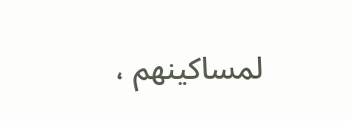لمساكينهم ،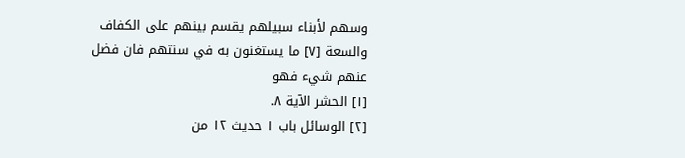وسهم لأبناء سبيلهم يقسم بينهم على الكفاف والسعة [٧] ما يستغنون به في سنتهم فان فضل عنهم شيء فهو
[١] الحشر الآية ٨.
[٢] الوسائل باب ١ حديث ١٢ من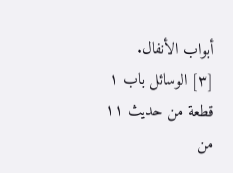أبواب الأنفال.
[٣] الوسائل باب ١ قطعة من حديث ١١ من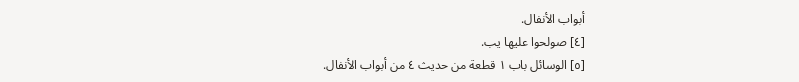أبواب الأنفال.
[٤] صولحوا عليها يب.
[٥] الوسائل باب ١ قطعة من حديث ٤ من أبواب الأنفال.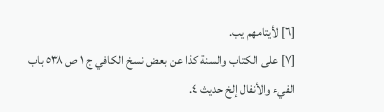[٦] لأيتامهم يب.
[٧] على الكتاب والسنة كذا عن بعض نسخ الكافي ج ١ ص ٥٣٨ باب الفيء والأنفال إلخ حديث ٤.